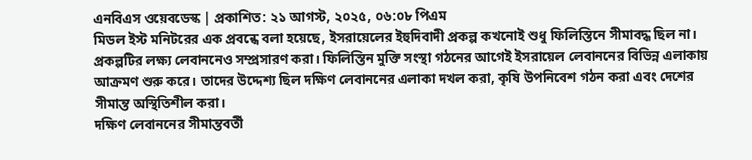এনবিএস ওয়েবডেস্ক | প্রকাশিত: ২১ আগস্ট, ২০২৫, ০৬:০৮ পিএম
মিডল ইস্ট মনিটরের এক প্রবন্ধে বলা হয়েছে, ইসরায়েলের ইহুদিবাদী প্রকল্প কখনোই শুধু ফিলিস্তিনে সীমাবদ্ধ ছিল না। প্রকল্পটির লক্ষ্য লেবাননেও সম্প্রসারণ করা। ফিলিস্তিন মুক্তি সংস্থা গঠনের আগেই ইসরায়েল লেবাননের বিভিন্ন এলাকায় আক্রমণ শুরু করে। তাদের উদ্দেশ্য ছিল দক্ষিণ লেবাননের এলাকা দখল করা, কৃষি উপনিবেশ গঠন করা এবং দেশের সীমান্ত অস্থিতিশীল করা।
দক্ষিণ লেবাননের সীমান্তবর্তী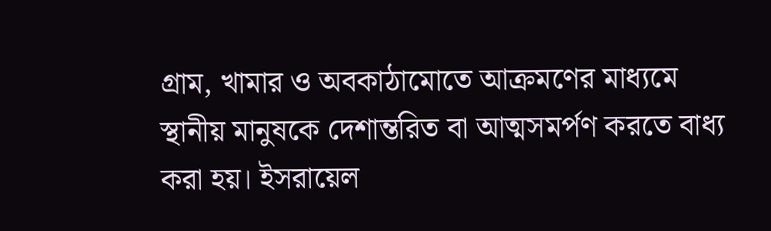গ্রাম, খামার ও অবকাঠামোতে আক্রমণের মাধ্যমে স্থানীয় মানুষকে দেশান্তরিত বা আত্মসমর্পণ করতে বাধ্য করা হয়। ইসরায়েল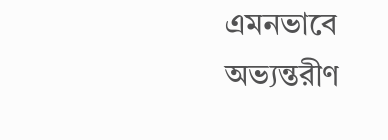এমনভাবে অভ্যন্তরীণ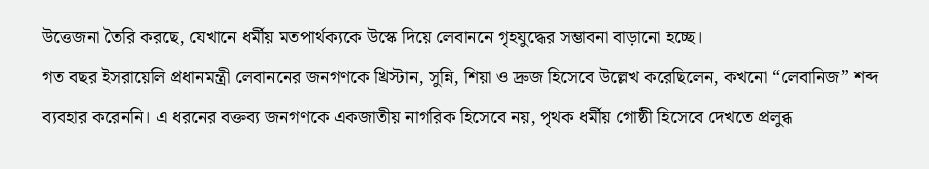উত্তেজনা তৈরি করছে, যেখানে ধর্মীয় মতপার্থক্যকে উস্কে দিয়ে লেবাননে গৃহযুদ্ধের সম্ভাবনা বাড়ানো হচ্ছে।
গত বছর ইসরায়েলি প্রধানমন্ত্রী লেবাননের জনগণকে খ্রিস্টান, সুন্নি, শিয়া ও দ্রুজ হিসেবে উল্লেখ করেছিলেন, কখনো “লেবানিজ” শব্দ ব্যবহার করেননি। এ ধরনের বক্তব্য জনগণকে একজাতীয় নাগরিক হিসেবে নয়, পৃথক ধর্মীয় গোষ্ঠী হিসেবে দেখতে প্রলুব্ধ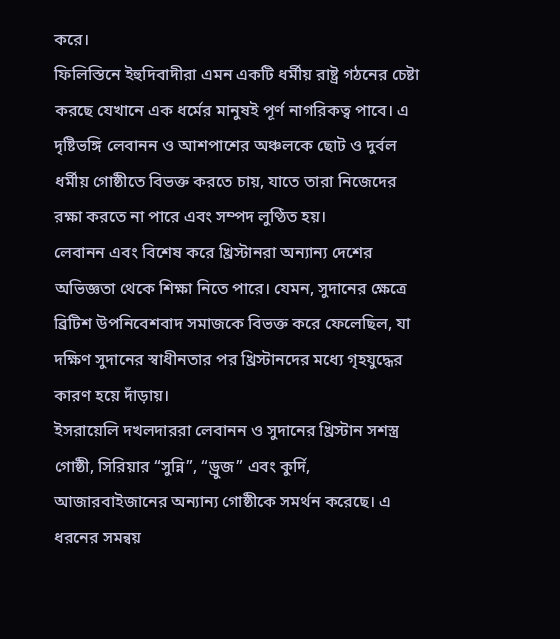করে।
ফিলিস্তিনে ইহুদিবাদীরা এমন একটি ধর্মীয় রাষ্ট্র গঠনের চেষ্টা করছে যেখানে এক ধর্মের মানুষই পূর্ণ নাগরিকত্ব পাবে। এ দৃষ্টিভঙ্গি লেবানন ও আশপাশের অঞ্চলকে ছোট ও দুর্বল ধর্মীয় গোষ্ঠীতে বিভক্ত করতে চায়, যাতে তারা নিজেদের রক্ষা করতে না পারে এবং সম্পদ লুণ্ঠিত হয়।
লেবানন এবং বিশেষ করে খ্রিস্টানরা অন্যান্য দেশের অভিজ্ঞতা থেকে শিক্ষা নিতে পারে। যেমন, সুদানের ক্ষেত্রে ব্রিটিশ উপনিবেশবাদ সমাজকে বিভক্ত করে ফেলেছিল, যা দক্ষিণ সুদানের স্বাধীনতার পর খ্রিস্টানদের মধ্যে গৃহযুদ্ধের কারণ হয়ে দাঁড়ায়।
ইসরায়েলি দখলদাররা লেবানন ও সুদানের খ্রিস্টান সশস্ত্র গোষ্ঠী, সিরিয়ার “সুন্নি”, “ড্রুজ” এবং কুর্দি, আজারবাইজানের অন্যান্য গোষ্ঠীকে সমর্থন করেছে। এ ধরনের সমন্বয়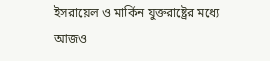ইসরায়েল ও মার্কিন যুক্তরাষ্ট্রের মধ্যে আজও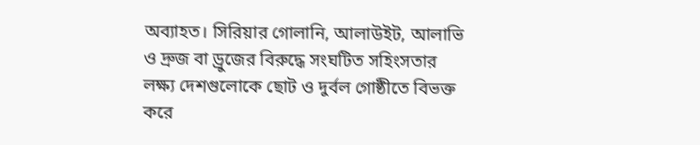অব্যাহত। সিরিয়ার গোলানি, আলাউইট, আলাভি ও দ্রুজ বা ড্রুজের বিরুদ্ধে সংঘটিত সহিংসতার লক্ষ্য দেশগুলোকে ছোট ও দুর্বল গোষ্ঠীতে বিভক্ত করে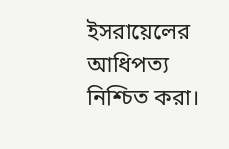ইসরায়েলের আধিপত্য নিশ্চিত করা।